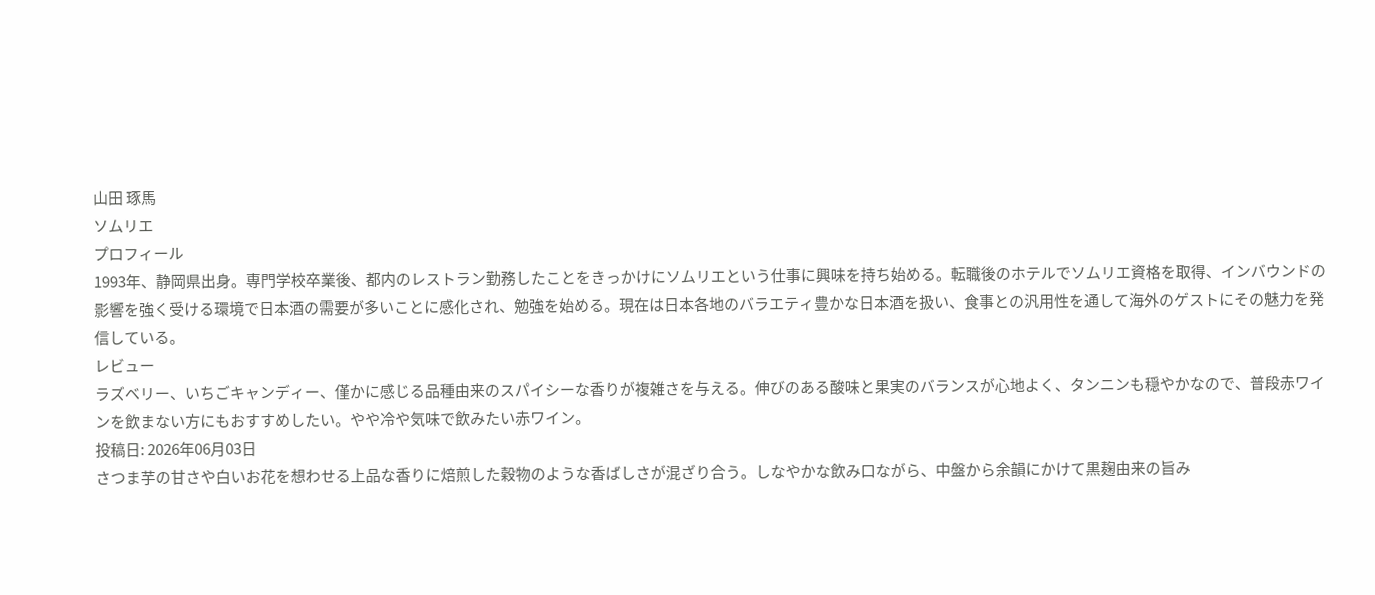山田 琢馬
ソムリエ
プロフィール
1993年、静岡県出身。専門学校卒業後、都内のレストラン勤務したことをきっかけにソムリエという仕事に興味を持ち始める。転職後のホテルでソムリエ資格を取得、インバウンドの影響を強く受ける環境で日本酒の需要が多いことに感化され、勉強を始める。現在は日本各地のバラエティ豊かな日本酒を扱い、食事との汎用性を通して海外のゲストにその魅力を発信している。
レビュー
ラズベリー、いちごキャンディー、僅かに感じる品種由来のスパイシーな香りが複雑さを与える。伸びのある酸味と果実のバランスが心地よく、タンニンも穏やかなので、普段赤ワインを飲まない方にもおすすめしたい。やや冷や気味で飲みたい赤ワイン。
投稿日: 2026年06月03日
さつま芋の甘さや白いお花を想わせる上品な香りに焙煎した穀物のような香ばしさが混ざり合う。しなやかな飲み口ながら、中盤から余韻にかけて黒麹由来の旨み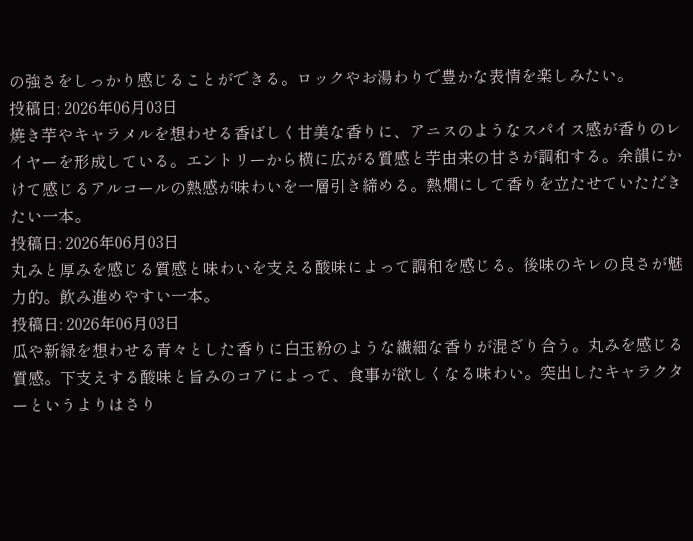の強さをしっかり感じることができる。ロックやお湯わりで豊かな表情を楽しみたい。
投稿日: 2026年06月03日
焼き芋やキャラメルを想わせる香ばしく甘美な香りに、アニスのようなスパイス感が香りのレイヤーを形成している。エントリーから横に広がる質感と芋由来の甘さが調和する。余韻にかけて感じるアルコールの熱感が味わいを一層引き締める。熱燗にして香りを立たせていただきたい一本。
投稿日: 2026年06月03日
丸みと厚みを感じる質感と味わいを支える酸味によって調和を感じる。後味のキレの良さが魅力的。飲み進めやすい一本。
投稿日: 2026年06月03日
瓜や新緑を想わせる青々とした香りに白玉粉のような繊細な香りが混ざり合う。丸みを感じる質感。下支えする酸味と旨みのコアによって、食事が欲しくなる味わい。突出したキャラクターというよりはさり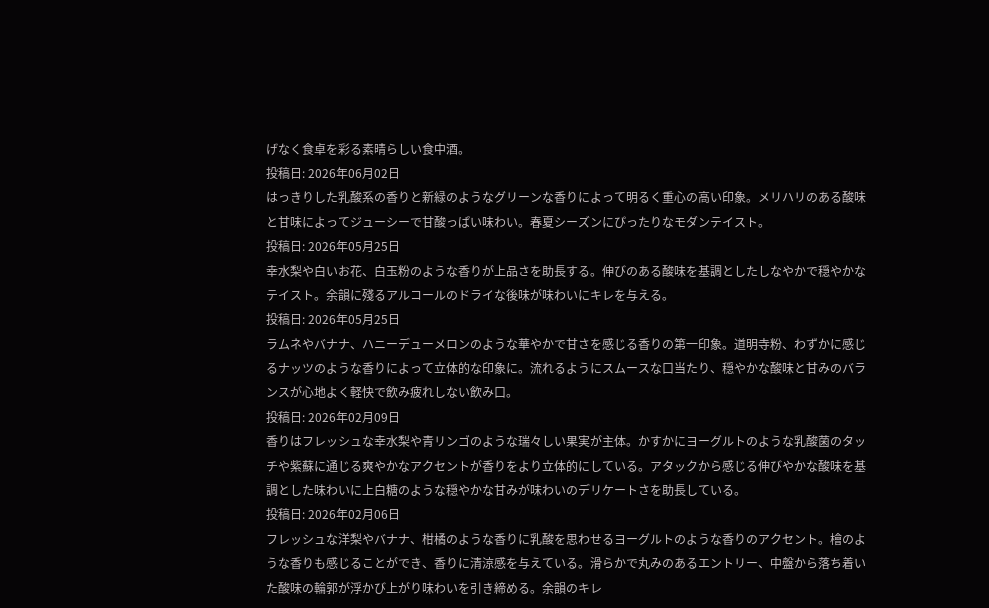げなく食卓を彩る素晴らしい食中酒。
投稿日: 2026年06月02日
はっきりした乳酸系の香りと新緑のようなグリーンな香りによって明るく重心の高い印象。メリハリのある酸味と甘味によってジューシーで甘酸っぱい味わい。春夏シーズンにぴったりなモダンテイスト。
投稿日: 2026年05月25日
幸水梨や白いお花、白玉粉のような香りが上品さを助長する。伸びのある酸味を基調としたしなやかで穏やかなテイスト。余韻に殘るアルコールのドライな後味が味わいにキレを与える。
投稿日: 2026年05月25日
ラムネやバナナ、ハニーデューメロンのような華やかで甘さを感じる香りの第一印象。道明寺粉、わずかに感じるナッツのような香りによって立体的な印象に。流れるようにスムースな口当たり、穏やかな酸味と甘みのバランスが心地よく軽快で飲み疲れしない飲み口。
投稿日: 2026年02月09日
香りはフレッシュな幸水梨や青リンゴのような瑞々しい果実が主体。かすかにヨーグルトのような乳酸菌のタッチや紫蘇に通じる爽やかなアクセントが香りをより立体的にしている。アタックから感じる伸びやかな酸味を基調とした味わいに上白糖のような穏やかな甘みが味わいのデリケートさを助長している。
投稿日: 2026年02月06日
フレッシュな洋梨やバナナ、柑橘のような香りに乳酸を思わせるヨーグルトのような香りのアクセント。檜のような香りも感じることができ、香りに清涼感を与えている。滑らかで丸みのあるエントリー、中盤から落ち着いた酸味の輪郭が浮かび上がり味わいを引き締める。余韻のキレ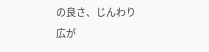の良さ、じんわり広が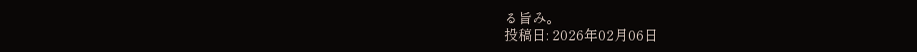る旨み。
投稿日: 2026年02月06日